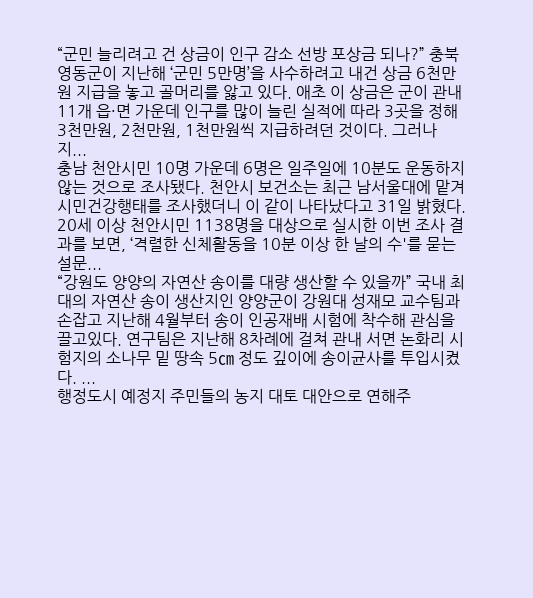“군민 늘리려고 건 상금이 인구 감소 선방 포상금 되나?” 충북 영동군이 지난해 ‘군민 5만명’을 사수하려고 내건 상금 6천만원 지급을 놓고 골머리를 앓고 있다. 애초 이 상금은 군이 관내 11개 읍·면 가운데 인구를 많이 늘린 실적에 따라 3곳을 정해 3천만원, 2천만원, 1천만원씩 지급하려던 것이다. 그러나 지...
충남 천안시민 10명 가운데 6명은 일주일에 10분도 운동하지 않는 것으로 조사됐다. 천안시 보건소는 최근 남서울대에 맡겨 시민건강행태를 조사했더니 이 같이 나타났다고 31일 밝혔다. 20세 이상 천안시민 1138명을 대상으로 실시한 이번 조사 결과를 보면, ‘격렬한 신체활동을 10분 이상 한 날의 수'를 묻는 설문...
“강원도 양양의 자연산 송이를 대량 생산할 수 있을까” 국내 최대의 자연산 송이 생산지인 양양군이 강원대 성재모 교수팀과 손잡고 지난해 4월부터 송이 인공재배 시험에 착수해 관심을 끌고있다. 연구팀은 지난해 8차례에 걸쳐 관내 서면 논화리 시험지의 소나무 밑 땅속 5㎝ 정도 깊이에 송이균사를 투입시켰다. ...
행정도시 예정지 주민들의 농지 대토 대안으로 연해주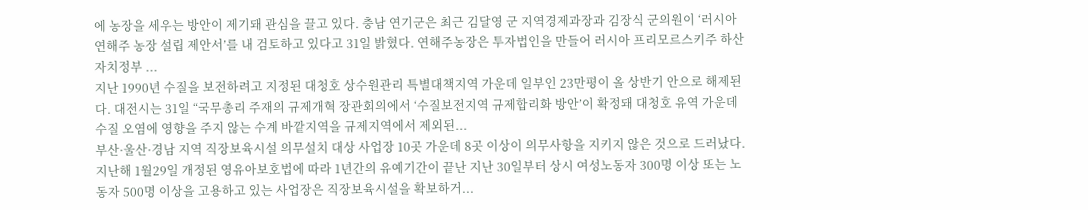에 농장을 세우는 방안이 제기돼 관심을 끌고 있다. 충남 연기군은 최근 김달영 군 지역경제과장과 김장식 군의원이 ‘러시아 연해주 농장 설립 제안서’를 내 검토하고 있다고 31일 밝혔다. 연해주농장은 투자법인을 만들어 러시아 프리모르스키주 하산자치정부 ...
지난 1990년 수질을 보전하려고 지정된 대청호 상수원관리 특별대책지역 가운데 일부인 23만평이 올 상반기 안으로 해제된다. 대전시는 31일 “국무총리 주재의 규제개혁 장관회의에서 ‘수질보전지역 규제합리화 방안’이 확정돼 대청호 유역 가운데 수질 오염에 영향을 주지 않는 수계 바깥지역을 규제지역에서 제외된...
부산·울산·경남 지역 직장보육시설 의무설치 대상 사업장 10곳 가운데 8곳 이상이 의무사항을 지키지 않은 것으로 드러났다. 지난해 1월29일 개정된 영유아보호법에 따라 1년간의 유예기간이 끝난 지난 30일부터 상시 여성노동자 300명 이상 또는 노동자 500명 이상을 고용하고 있는 사업장은 직장보육시설을 확보하거...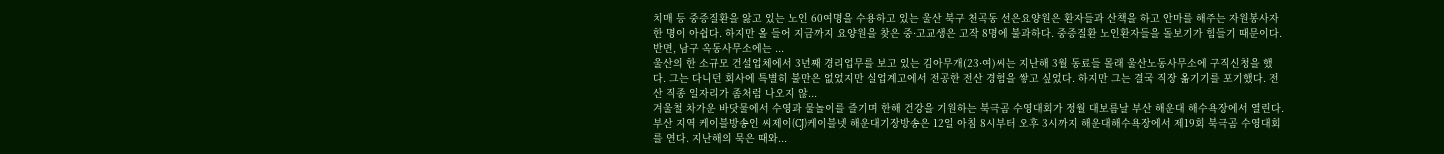치매 등 중증질환을 앓고 있는 노인 60여명을 수용하고 있는 울산 북구 천곡동 선은요양원은 환자들과 산책을 하고 안마를 해주는 자원봉사자 한 명이 아쉽다. 하지만 올 들어 지금까지 요양원을 찾은 중·고교생은 고작 8명에 불과하다. 중증질환 노인환자들을 돌보기가 힘들기 때문이다. 반면, 남구 옥동사무소에는 ...
울산의 한 소규모 건설업체에서 3년째 경리업무를 보고 있는 김아무개(23·여)씨는 지난해 3월 동료들 몰래 울산노동사무소에 구직신청을 했다. 그는 다니던 회사에 특별히 불만은 없었지만 실업계고에서 전공한 전산 경험을 쌓고 싶었다. 하지만 그는 결국 직장 옮기기를 포기했다. 전산 직종 일자리가 좀처럼 나오지 않...
겨울철 차가운 바닷물에서 수영과 물놀이를 즐기며 한해 건강을 기원하는 북극곰 수영대회가 정월 대보름날 부산 해운대 해수욕장에서 열린다. 부산 지역 케이블방송인 씨제이(CJ)케이블넷 해운대기장방송은 12일 아침 8시부터 오후 3시까지 해운대해수욕장에서 제19회 북극곰 수영대회를 연다. 지난해의 묵은 때와...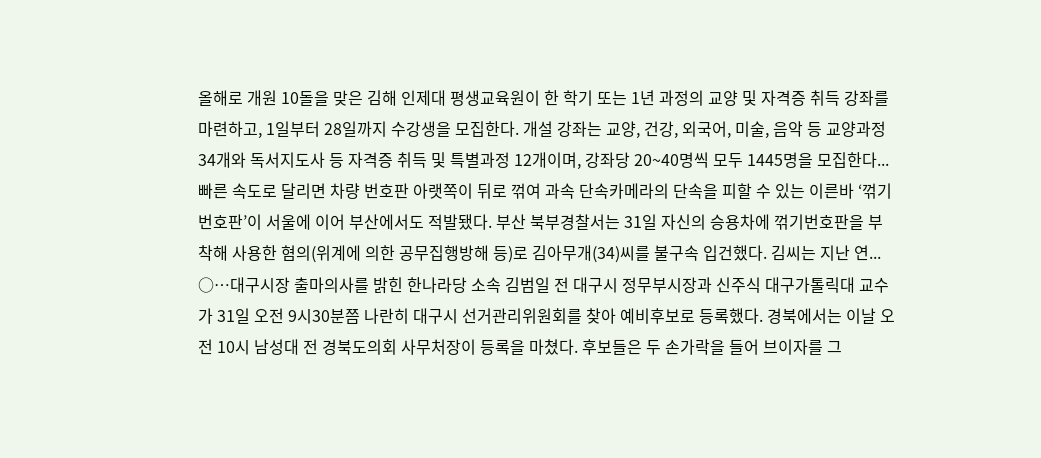올해로 개원 10돌을 맞은 김해 인제대 평생교육원이 한 학기 또는 1년 과정의 교양 및 자격증 취득 강좌를 마련하고, 1일부터 28일까지 수강생을 모집한다. 개설 강좌는 교양, 건강, 외국어, 미술, 음악 등 교양과정 34개와 독서지도사 등 자격증 취득 및 특별과정 12개이며, 강좌당 20~40명씩 모두 1445명을 모집한다...
빠른 속도로 달리면 차량 번호판 아랫쪽이 뒤로 꺾여 과속 단속카메라의 단속을 피할 수 있는 이른바 ‘꺾기번호판’이 서울에 이어 부산에서도 적발됐다. 부산 북부경찰서는 31일 자신의 승용차에 꺾기번호판을 부착해 사용한 혐의(위계에 의한 공무집행방해 등)로 김아무개(34)씨를 불구속 입건했다. 김씨는 지난 연...
○…대구시장 출마의사를 밝힌 한나라당 소속 김범일 전 대구시 정무부시장과 신주식 대구가톨릭대 교수가 31일 오전 9시30분쯤 나란히 대구시 선거관리위원회를 찾아 예비후보로 등록했다. 경북에서는 이날 오전 10시 남성대 전 경북도의회 사무처장이 등록을 마쳤다. 후보들은 두 손가락을 들어 브이자를 그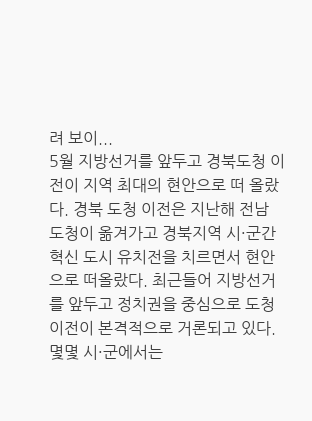려 보이...
5월 지방선거를 앞두고 경북도청 이전이 지역 최대의 현안으로 떠 올랐다. 경북 도청 이전은 지난해 전남 도청이 옮겨가고 경북지역 시·군간 혁신 도시 유치전을 치르면서 현안으로 떠올랐다. 최근들어 지방선거를 앞두고 정치권을 중심으로 도청 이전이 본격적으로 거론되고 있다. 몇몇 시·군에서는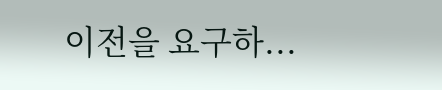이전을 요구하...